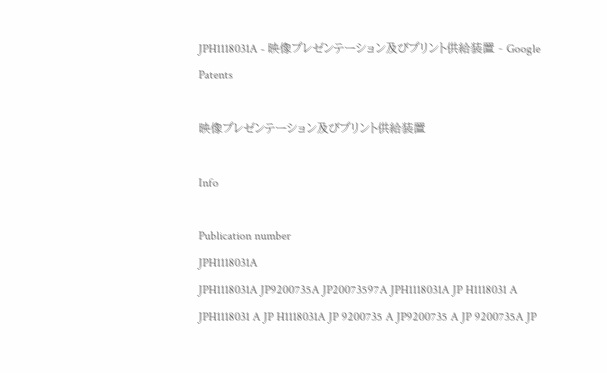JPH1118031A - 映像プレゼンテーション及びプリント供給装置 - Google Patents

映像プレゼンテーション及びプリント供給装置

Info

Publication number
JPH1118031A
JPH1118031A JP9200735A JP20073597A JPH1118031A JP H1118031 A JPH1118031 A JP H1118031A JP 9200735 A JP9200735 A JP 9200735A JP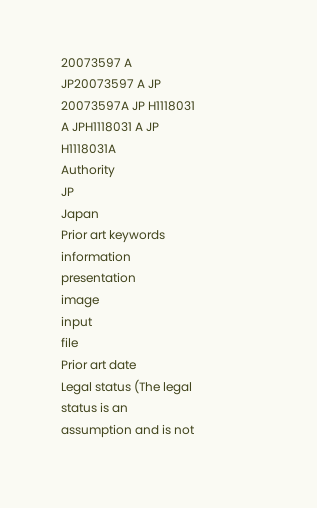20073597 A JP20073597 A JP 20073597A JP H1118031 A JPH1118031 A JP H1118031A
Authority
JP
Japan
Prior art keywords
information
presentation
image
input
file
Prior art date
Legal status (The legal status is an assumption and is not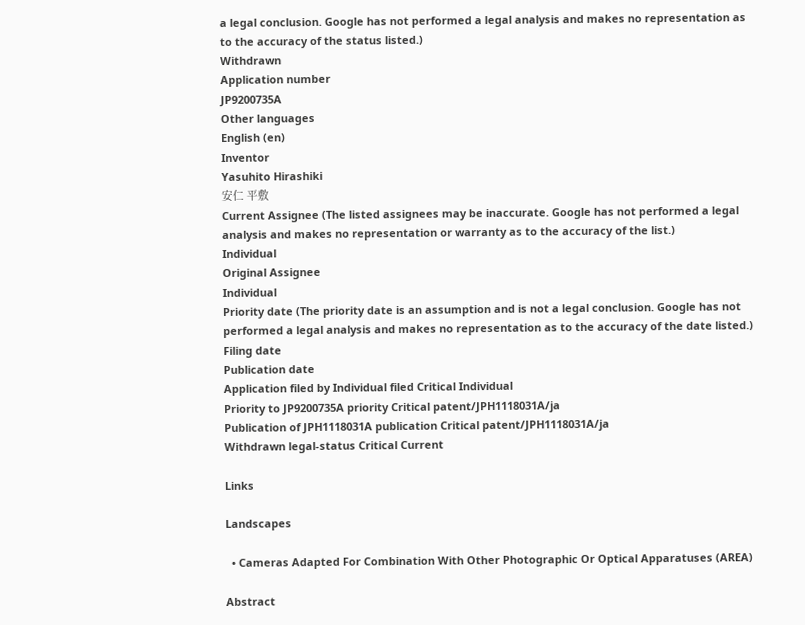a legal conclusion. Google has not performed a legal analysis and makes no representation as to the accuracy of the status listed.)
Withdrawn
Application number
JP9200735A
Other languages
English (en)
Inventor
Yasuhito Hirashiki
安仁 平敷
Current Assignee (The listed assignees may be inaccurate. Google has not performed a legal analysis and makes no representation or warranty as to the accuracy of the list.)
Individual
Original Assignee
Individual
Priority date (The priority date is an assumption and is not a legal conclusion. Google has not performed a legal analysis and makes no representation as to the accuracy of the date listed.)
Filing date
Publication date
Application filed by Individual filed Critical Individual
Priority to JP9200735A priority Critical patent/JPH1118031A/ja
Publication of JPH1118031A publication Critical patent/JPH1118031A/ja
Withdrawn legal-status Critical Current

Links

Landscapes

  • Cameras Adapted For Combination With Other Photographic Or Optical Apparatuses (AREA)

Abstract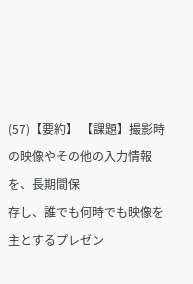(57)【要約】 【課題】撮影時の映像やその他の入力情報を、長期間保
存し、誰でも何時でも映像を主とするプレゼン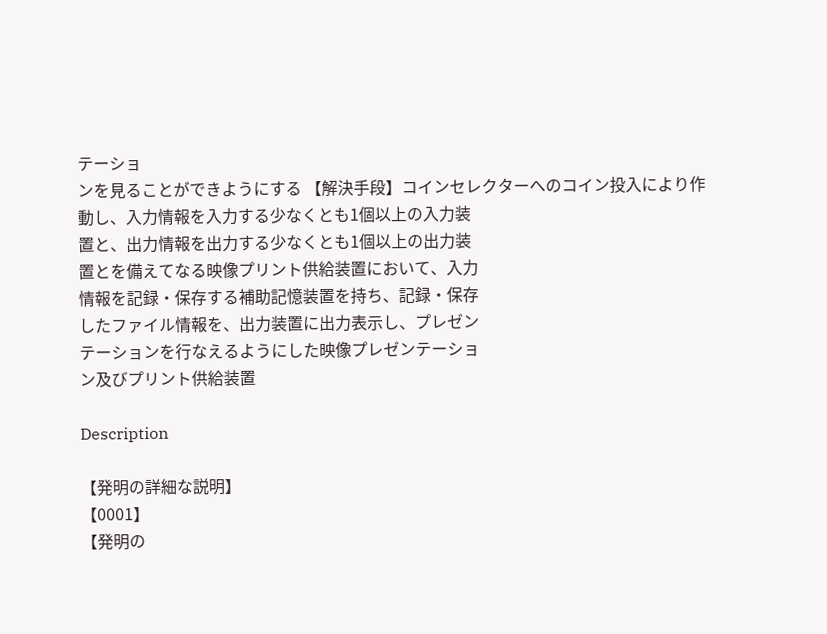テーショ
ンを見ることができようにする 【解決手段】コインセレクターへのコイン投入により作
動し、入力情報を入力する少なくとも1個以上の入力装
置と、出力情報を出力する少なくとも1個以上の出力装
置とを備えてなる映像プリント供給装置において、入力
情報を記録・保存する補助記憶装置を持ち、記録・保存
したファイル情報を、出力装置に出力表示し、プレゼン
テーションを行なえるようにした映像プレゼンテーショ
ン及びプリント供給装置

Description

【発明の詳細な説明】
【0001】
【発明の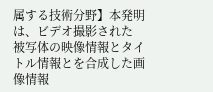属する技術分野】本発明は、ビデオ撮影された
被写体の映像情報とタイトル情報とを合成した画像情報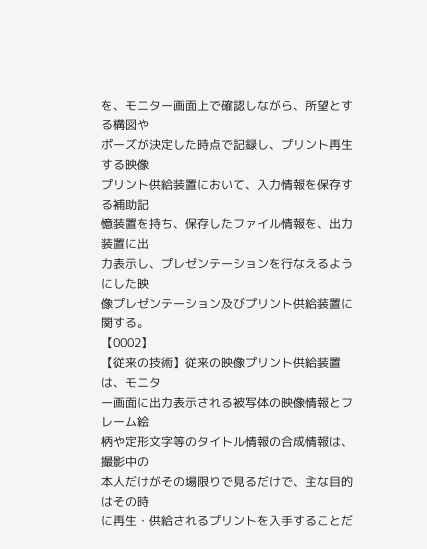を、モニター画面上で確認しながら、所望とする構図や
ポーズが決定した時点で記録し、プリント再生する映像
プリント供給装置において、入力情報を保存する補助記
憶装置を持ち、保存したファイル情報を、出力装置に出
力表示し、プレゼンテーションを行なえるようにした映
像プレゼンテーション及びプリント供給装置に関する。
【0002】
【従来の技術】従来の映像プリント供給装置は、モニタ
ー画面に出力表示される被写体の映像情報とフレーム絵
柄や定形文字等のタイトル情報の合成情報は、撮影中の
本人だけがその場限りで見るだけで、主な目的はその時
に再生・供給されるプリントを入手することだ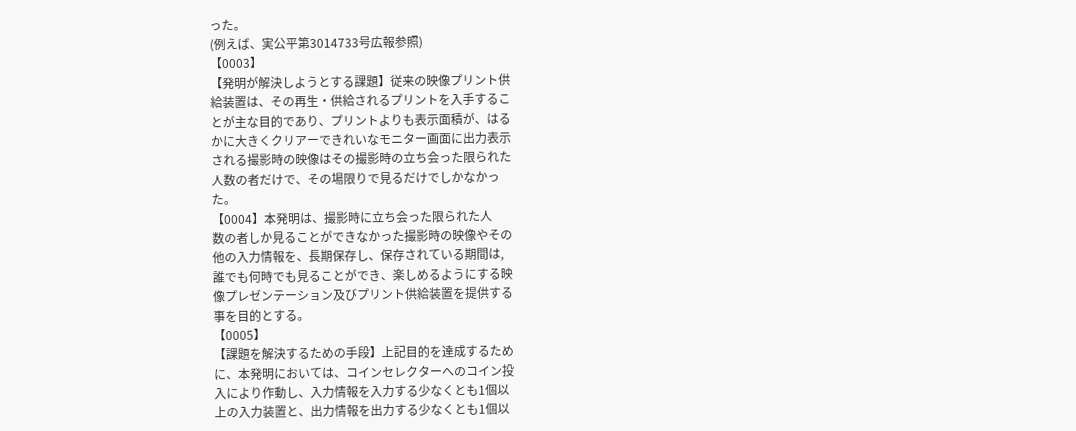った。
(例えば、実公平第3014733号広報参照)
【0003】
【発明が解決しようとする課題】従来の映像プリント供
給装置は、その再生・供給されるプリントを入手するこ
とが主な目的であり、プリントよりも表示面積が、はる
かに大きくクリアーできれいなモニター画面に出力表示
される撮影時の映像はその撮影時の立ち会った限られた
人数の者だけで、その場限りで見るだけでしかなかっ
た。
【0004】本発明は、撮影時に立ち会った限られた人
数の者しか見ることができなかった撮影時の映像やその
他の入力情報を、長期保存し、保存されている期間は,
誰でも何時でも見ることができ、楽しめるようにする映
像プレゼンテーション及びプリント供給装置を提供する
事を目的とする。
【0005】
【課題を解決するための手段】上記目的を達成するため
に、本発明においては、コインセレクターへのコイン投
入により作動し、入力情報を入力する少なくとも1個以
上の入力装置と、出力情報を出力する少なくとも1個以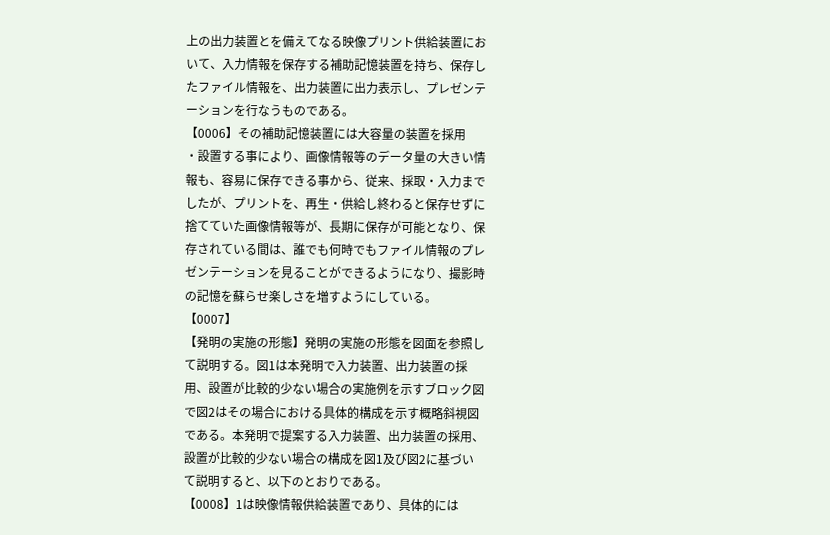上の出力装置とを備えてなる映像プリント供給装置にお
いて、入力情報を保存する補助記憶装置を持ち、保存し
たファイル情報を、出力装置に出力表示し、プレゼンテ
ーションを行なうものである。
【0006】その補助記憶装置には大容量の装置を採用
・設置する事により、画像情報等のデータ量の大きい情
報も、容易に保存できる事から、従来、採取・入力まで
したが、プリントを、再生・供給し終わると保存せずに
捨てていた画像情報等が、長期に保存が可能となり、保
存されている間は、誰でも何時でもファイル情報のプレ
ゼンテーションを見ることができるようになり、撮影時
の記憶を蘇らせ楽しさを増すようにしている。
【0007】
【発明の実施の形態】発明の実施の形態を図面を参照し
て説明する。図1は本発明で入力装置、出力装置の採
用、設置が比較的少ない場合の実施例を示すブロック図
で図2はその場合における具体的構成を示す概略斜視図
である。本発明で提案する入力装置、出力装置の採用、
設置が比較的少ない場合の構成を図1及び図2に基づい
て説明すると、以下のとおりである。
【0008】1は映像情報供給装置であり、具体的には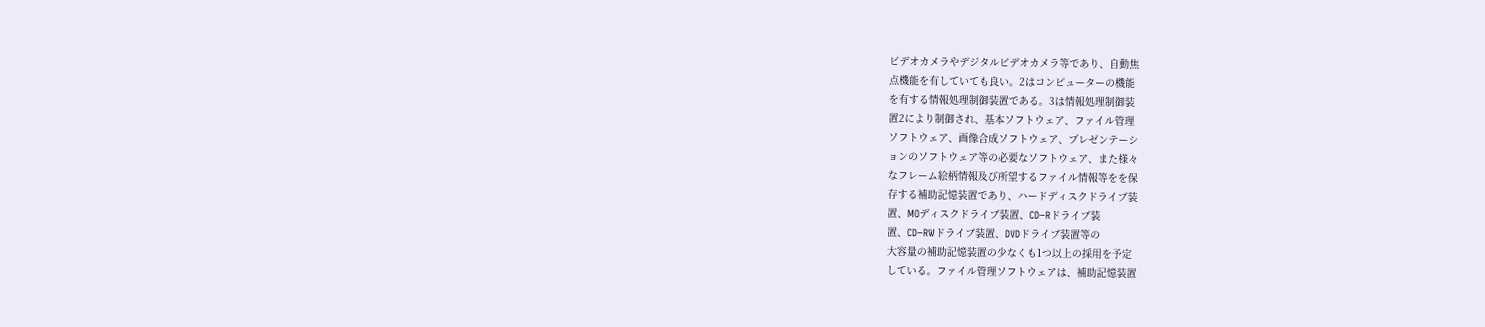ビデオカメラやデジタルビデオカメラ等であり、自動焦
点機能を有していても良い。2はコンピューターの機能
を有する情報処理制御装置である。3は情報処理制御装
置2により制御され、基本ソフトウェア、ファイル管理
ソフトウェア、画像合成ソフトウェア、プレゼンテーシ
ョンのソフトウェア等の必要なソフトウェア、また様々
なフレーム絵柄情報及び所望するファイル情報等をを保
存する補助記憶装置であり、ハードディスクドライブ装
置、MOディスクドライブ装置、CD−Rドライブ装
置、CD−RWドライブ装置、DVDドライブ装置等の
大容量の補助記憶装置の少なくも1つ以上の採用を予定
している。ファイル管理ソフトウェアは、補助記憶装置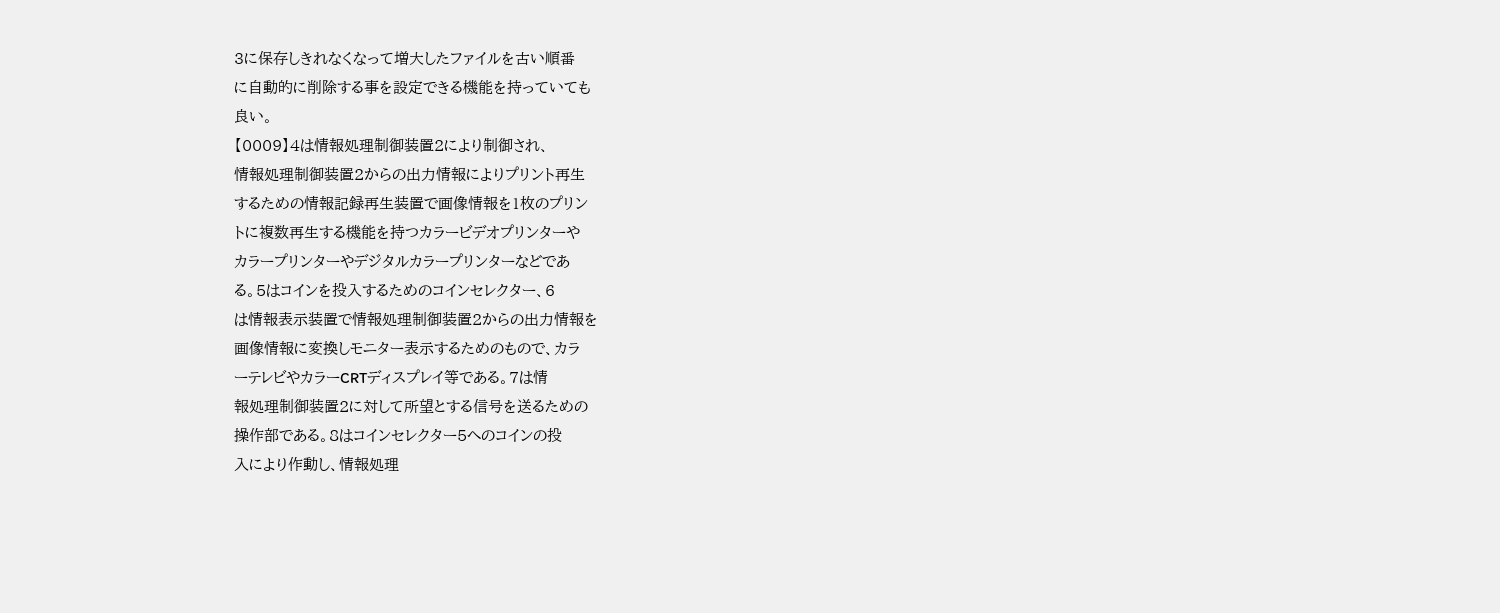3に保存しきれなくなって増大したファイルを古い順番
に自動的に削除する事を設定できる機能を持っていても
良い。
【0009】4は情報処理制御装置2により制御され、
情報処理制御装置2からの出力情報によりプリント再生
するための情報記録再生装置で画像情報を1枚のプリン
トに複数再生する機能を持つカラービデオプリンターや
カラープリンターやデジタルカラープリンターなどであ
る。5はコインを投入するためのコインセレクター、6
は情報表示装置で情報処理制御装置2からの出力情報を
画像情報に変換しモニター表示するためのもので、カラ
ーテレビやカラーCRTディスプレイ等である。7は情
報処理制御装置2に対して所望とする信号を送るための
操作部である。8はコインセレクター5へのコインの投
入により作動し、情報処理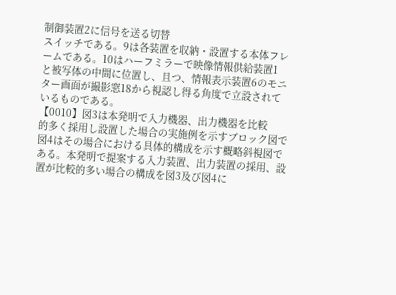制御装置2に信号を送る切替
スイッチである。9は各装置を収納・設置する本体フレ
ームである。10はハーフミラーで映像情報供給装置1
と被写体の中間に位置し、且つ、情報表示装置6のモニ
ター画面が撮影窓18から視認し得る角度で立設されて
いるものである。
【0010】図3は本発明で入力機器、出力機器を比較
的多く採用し設置した場合の実施例を示すブロック図で
図4はその場合における具体的構成を示す概略斜視図で
ある。本発明で提案する入力装置、出力装置の採用、設
置が比較的多い場合の構成を図3及び図4に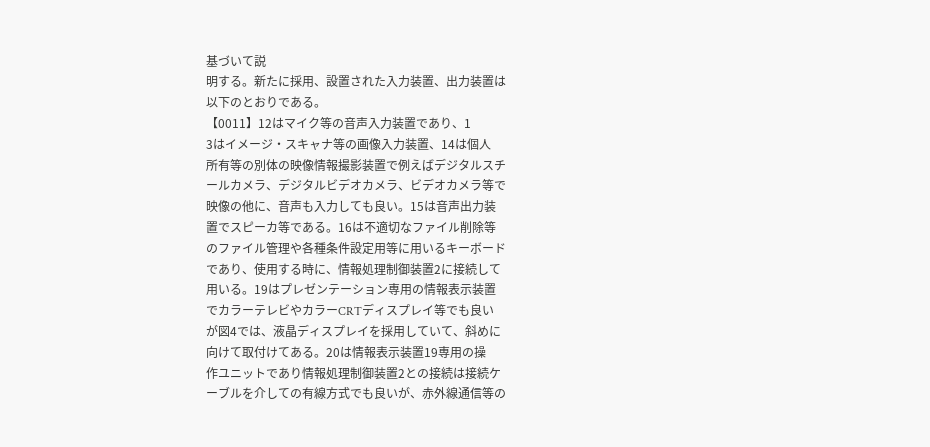基づいて説
明する。新たに採用、設置された入力装置、出力装置は
以下のとおりである。
【0011】12はマイク等の音声入力装置であり、1
3はイメージ・スキャナ等の画像入力装置、14は個人
所有等の別体の映像情報撮影装置で例えばデジタルスチ
ールカメラ、デジタルビデオカメラ、ビデオカメラ等で
映像の他に、音声も入力しても良い。15は音声出力装
置でスピーカ等である。16は不適切なファイル削除等
のファイル管理や各種条件設定用等に用いるキーボード
であり、使用する時に、情報処理制御装置2に接続して
用いる。19はプレゼンテーション専用の情報表示装置
でカラーテレビやカラーCRTディスプレイ等でも良い
が図4では、液晶ディスプレイを採用していて、斜めに
向けて取付けてある。20は情報表示装置19専用の操
作ユニットであり情報処理制御装置2との接続は接続ケ
ーブルを介しての有線方式でも良いが、赤外線通信等の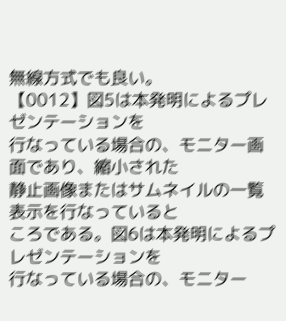無線方式でも良い。
【0012】図5は本発明によるプレゼンテーションを
行なっている場合の、モニター画面であり、縮小された
静止画像またはサムネイルの一覧表示を行なっていると
ころである。図6は本発明によるプレゼンテーションを
行なっている場合の、モニター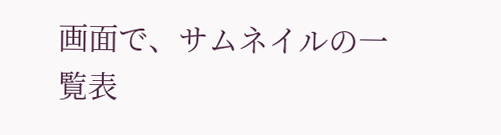画面で、サムネイルの一
覧表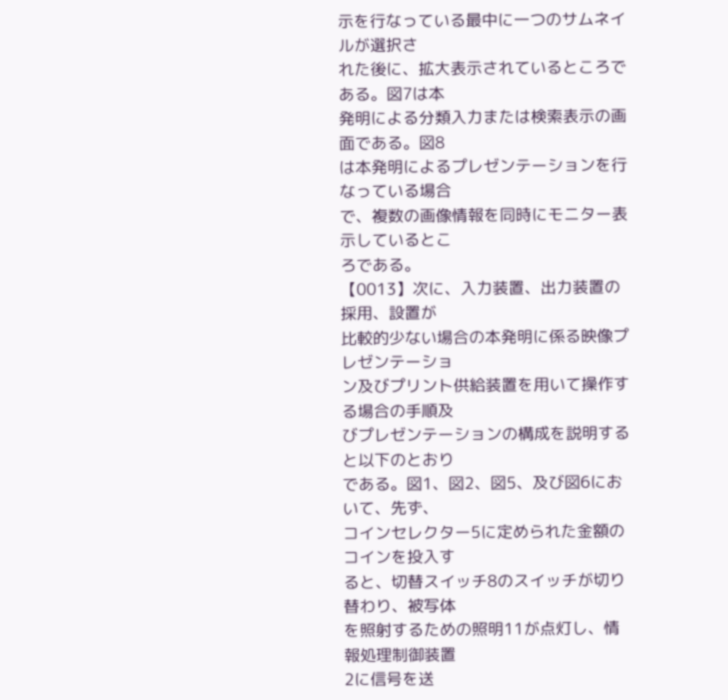示を行なっている最中に一つのサムネイルが選択さ
れた後に、拡大表示されているところである。図7は本
発明による分類入力または検索表示の画面である。図8
は本発明によるプレゼンテーションを行なっている場合
で、複数の画像情報を同時にモニター表示しているとこ
ろである。
【0013】次に、入力装置、出力装置の採用、設置が
比較的少ない場合の本発明に係る映像プレゼンテーショ
ン及びプリント供給装置を用いて操作する場合の手順及
びプレゼンテーションの構成を説明すると以下のとおり
である。図1、図2、図5、及び図6において、先ず、
コインセレクター5に定められた金額のコインを投入す
ると、切替スイッチ8のスイッチが切り替わり、被写体
を照射するための照明11が点灯し、情報処理制御装置
2に信号を送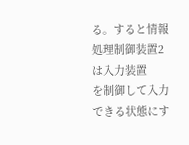る。すると情報処理制御装置2は入力装置
を制御して入力できる状態にす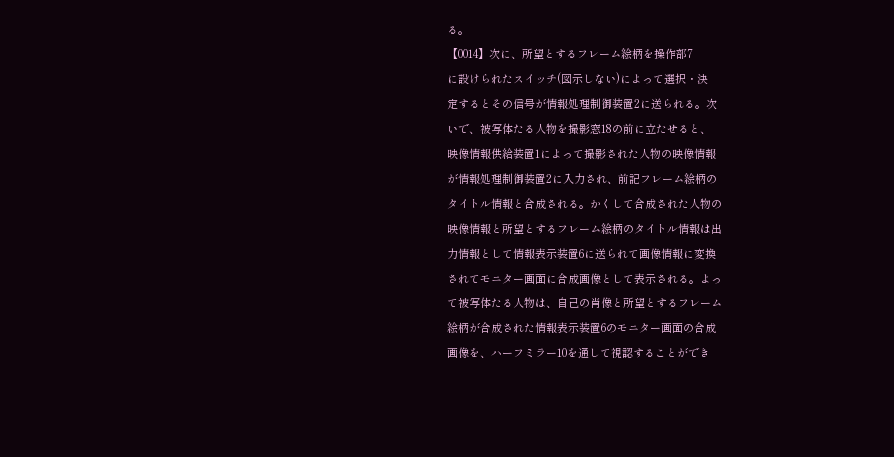る。
【0014】次に、所望とするフレーム絵柄を操作部7
に設けられたスイッチ(図示しない)によって選択・決
定するとその信号が情報処理制御装置2に送られる。次
いで、被写体たる人物を撮影窓18の前に立たせると、
映像情報供給装置1によって撮影された人物の映像情報
が情報処理制御装置2に入力され、前記フレーム絵柄の
タイトル情報と合成される。かくして合成された人物の
映像情報と所望とするフレーム絵柄のタイトル情報は出
力情報として情報表示装置6に送られて画像情報に変換
されてモニター画面に合成画像として表示される。よっ
て被写体たる人物は、自己の肖像と所望とするフレーム
絵柄が合成された情報表示装置6のモニター画面の合成
画像を、ハーフミラー10を通して視認することができ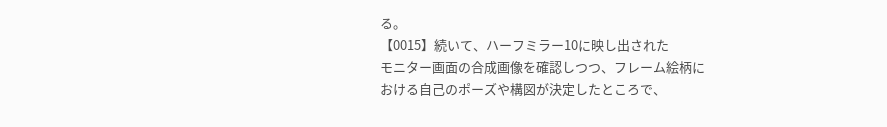る。
【0015】続いて、ハーフミラー10に映し出された
モニター画面の合成画像を確認しつつ、フレーム絵柄に
おける自己のポーズや構図が決定したところで、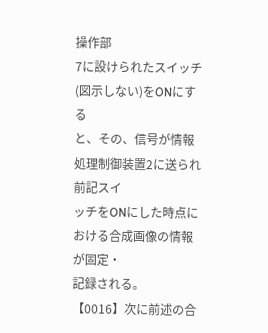操作部
7に設けられたスイッチ(図示しない)をONにする
と、その、信号が情報処理制御装置2に送られ前記スイ
ッチをONにした時点における合成画像の情報が固定・
記録される。
【0016】次に前述の合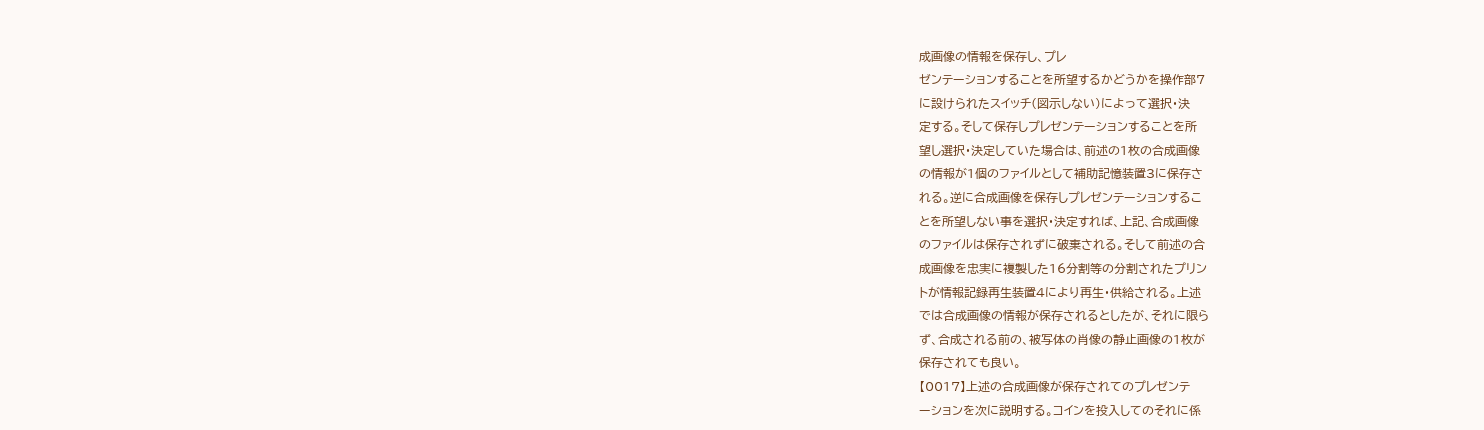成画像の情報を保存し、プレ
ゼンテーションすることを所望するかどうかを操作部7
に設けられたスイッチ(図示しない)によって選択・決
定する。そして保存しプレゼンテーションすることを所
望し選択・決定していた場合は、前述の1枚の合成画像
の情報が1個のファイルとして補助記憶装置3に保存さ
れる。逆に合成画像を保存しプレゼンテーションするこ
とを所望しない事を選択・決定すれば、上記、合成画像
のファイルは保存されずに破棄される。そして前述の合
成画像を忠実に複製した16分割等の分割されたプリン
トが情報記録再生装置4により再生・供給される。上述
では合成画像の情報が保存されるとしたが、それに限ら
ず、合成される前の、被写体の肖像の静止画像の1枚が
保存されても良い。
【0017】上述の合成画像が保存されてのプレゼンテ
ーションを次に説明する。コインを投入してのそれに係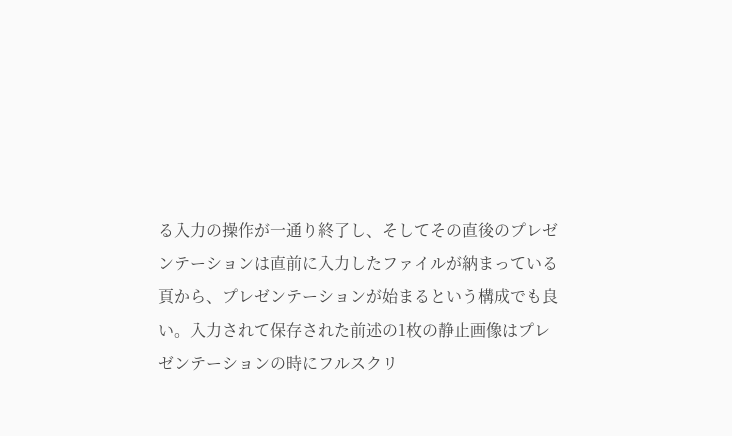る入力の操作が一通り終了し、そしてその直後のプレゼ
ンテーションは直前に入力したファイルが納まっている
頁から、プレゼンテーションが始まるという構成でも良
い。入力されて保存された前述の1枚の静止画像はプレ
ゼンテーションの時にフルスクリ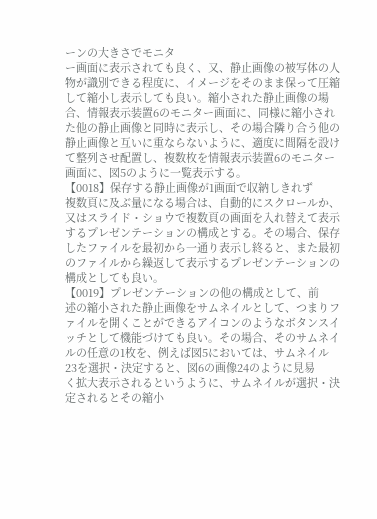ーンの大きさでモニタ
ー画面に表示されても良く、又、静止画像の被写体の人
物が識別できる程度に、イメージをそのまま保って圧縮
して縮小し表示しても良い。縮小された静止画像の場
合、情報表示装置6のモニター画面に、同様に縮小され
た他の静止画像と同時に表示し、その場合隣り合う他の
静止画像と互いに重ならないように、適度に間隔を設け
て整列させ配置し、複数枚を情報表示装置6のモニター
画面に、図5のように一覧表示する。
【0018】保存する静止画像が1画面で収納しきれず
複数頁に及ぶ量になる場合は、自動的にスクロールか、
又はスライド・ショウで複数頁の画面を入れ替えて表示
するプレゼンテーションの構成とする。その場合、保存
したファイルを最初から一通り表示し終ると、また最初
のファイルから繰返して表示するプレゼンテーションの
構成としても良い。
【0019】プレゼンテーションの他の構成として、前
述の縮小された静止画像をサムネイルとして、つまりフ
ァイルを開くことができるアイコンのようなボタンスイ
ッチとして機能づけても良い。その場合、そのサムネイ
ルの任意の1枚を、例えば図5においては、サムネイル
23を選択・決定すると、図6の画像24のように見易
く拡大表示されるというように、サムネイルが選択・決
定されるとその縮小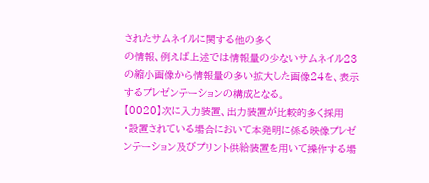されたサムネイルに関する他の多く
の情報、例えば上述では情報量の少ないサムネイル23
の縮小画像から情報量の多い拡大した画像24を、表示
するプレゼンテーションの構成となる。
【0020】次に入力装置、出力装置が比較的多く採用
・設置されている場合において本発明に係る映像プレゼ
ンテーション及びプリント供給装置を用いて操作する場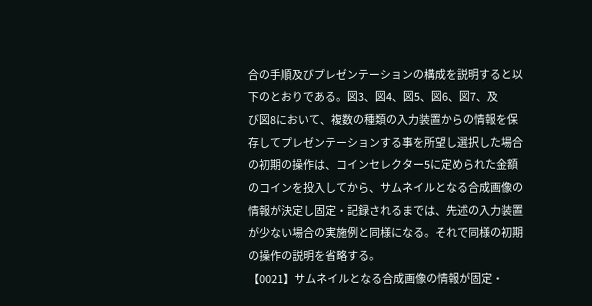合の手順及びプレゼンテーションの構成を説明すると以
下のとおりである。図3、図4、図5、図6、図7、及
び図8において、複数の種類の入力装置からの情報を保
存してプレゼンテーションする事を所望し選択した場合
の初期の操作は、コインセレクター5に定められた金額
のコインを投入してから、サムネイルとなる合成画像の
情報が決定し固定・記録されるまでは、先述の入力装置
が少ない場合の実施例と同様になる。それで同様の初期
の操作の説明を省略する。
【0021】サムネイルとなる合成画像の情報が固定・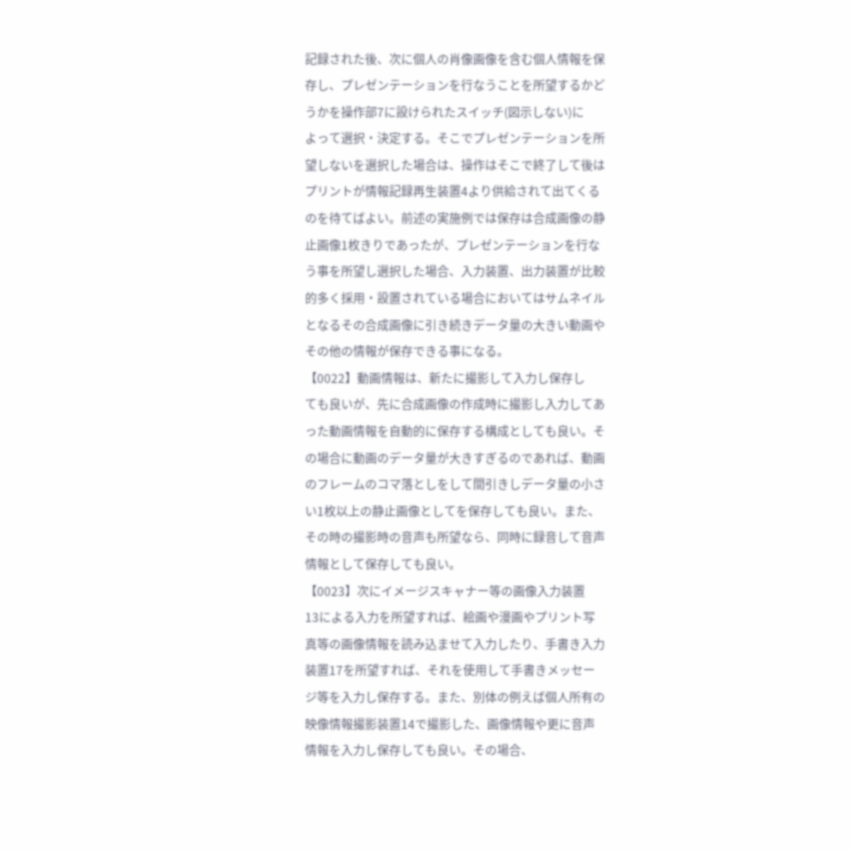記録された後、次に個人の肖像画像を含む個人情報を保
存し、プレゼンテーションを行なうことを所望するかど
うかを操作部7に設けられたスイッチ(図示しない)に
よって選択・決定する。そこでプレゼンテーションを所
望しないを選択した場合は、操作はそこで終了して後は
プリントが情報記録再生装置4より供給されて出てくる
のを待てばよい。前述の実施例では保存は合成画像の静
止画像1枚きりであったが、プレゼンテーションを行な
う事を所望し選択した場合、入力装置、出力装置が比較
的多く採用・設置されている場合においてはサムネイル
となるその合成画像に引き続きデータ量の大きい動画や
その他の情報が保存できる事になる。
【0022】動画情報は、新たに撮影して入力し保存し
ても良いが、先に合成画像の作成時に撮影し入力してあ
った動画情報を自動的に保存する構成としても良い。そ
の場合に動画のデータ量が大きすぎるのであれば、動画
のフレームのコマ落としをして間引きしデータ量の小さ
い1枚以上の静止画像としてを保存しても良い。また、
その時の撮影時の音声も所望なら、同時に録音して音声
情報として保存しても良い。
【0023】次にイメージスキャナー等の画像入力装置
13による入力を所望すれば、絵画や漫画やプリント写
真等の画像情報を読み込ませて入力したり、手書き入力
装置17を所望すれば、それを使用して手書きメッセー
ジ等を入力し保存する。また、別体の例えば個人所有の
映像情報撮影装置14で撮影した、画像情報や更に音声
情報を入力し保存しても良い。その場合、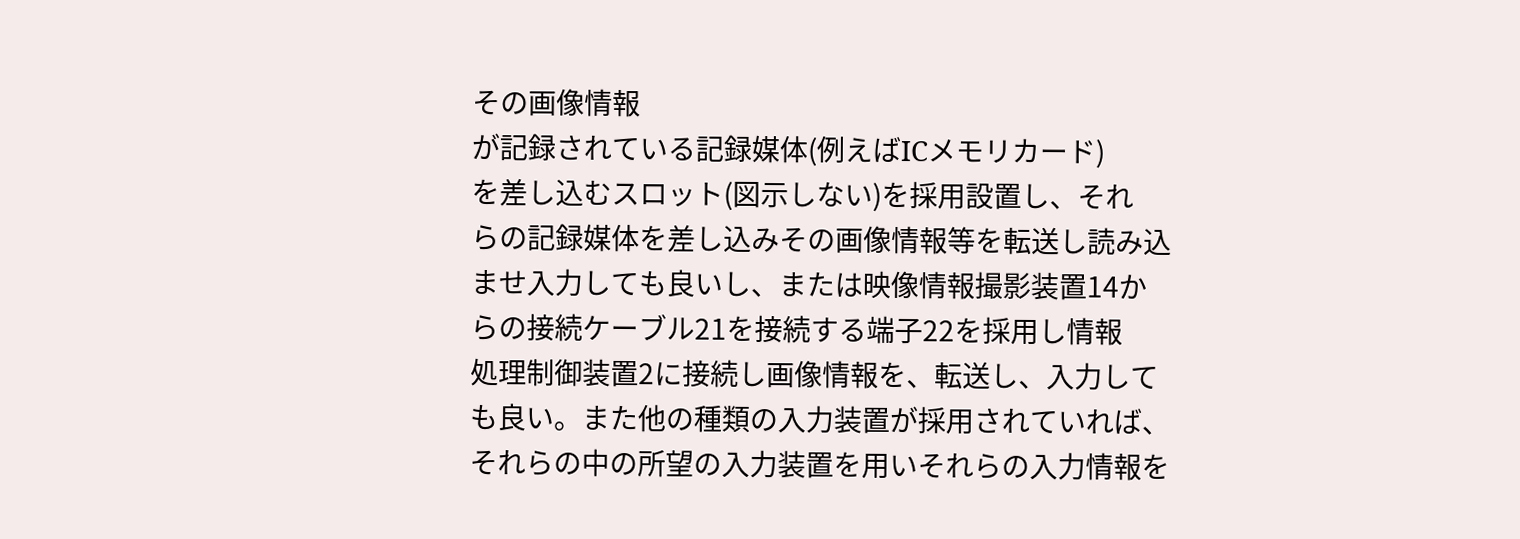その画像情報
が記録されている記録媒体(例えばICメモリカード)
を差し込むスロット(図示しない)を採用設置し、それ
らの記録媒体を差し込みその画像情報等を転送し読み込
ませ入力しても良いし、または映像情報撮影装置14か
らの接続ケーブル21を接続する端子22を採用し情報
処理制御装置2に接続し画像情報を、転送し、入力して
も良い。また他の種類の入力装置が採用されていれば、
それらの中の所望の入力装置を用いそれらの入力情報を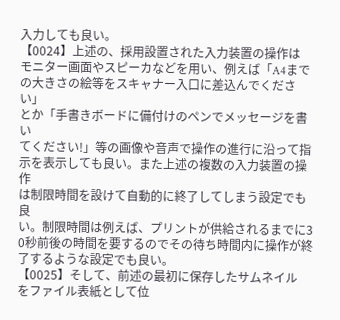入力しても良い。
【0024】上述の、採用設置された入力装置の操作は
モニター画面やスピーカなどを用い、例えば「A4まで
の大きさの絵等をスキャナー入口に差込んでください」
とか「手書きボードに備付けのペンでメッセージを書い
てください!」等の画像や音声で操作の進行に沿って指
示を表示しても良い。また上述の複数の入力装置の操作
は制限時間を設けて自動的に終了してしまう設定でも良
い。制限時間は例えば、プリントが供給されるまでに3
0秒前後の時間を要するのでその待ち時間内に操作が終
了するような設定でも良い。
【0025】そして、前述の最初に保存したサムネイル
をファイル表紙として位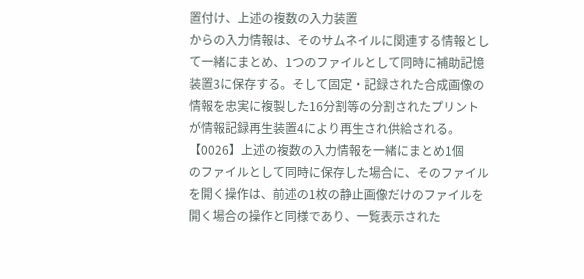置付け、上述の複数の入力装置
からの入力情報は、そのサムネイルに関連する情報とし
て一緒にまとめ、1つのファイルとして同時に補助記憶
装置3に保存する。そして固定・記録された合成画像の
情報を忠実に複製した16分割等の分割されたプリント
が情報記録再生装置4により再生され供給される。
【0026】上述の複数の入力情報を一緒にまとめ1個
のファイルとして同時に保存した場合に、そのファイル
を開く操作は、前述の1枚の静止画像だけのファイルを
開く場合の操作と同様であり、一覧表示された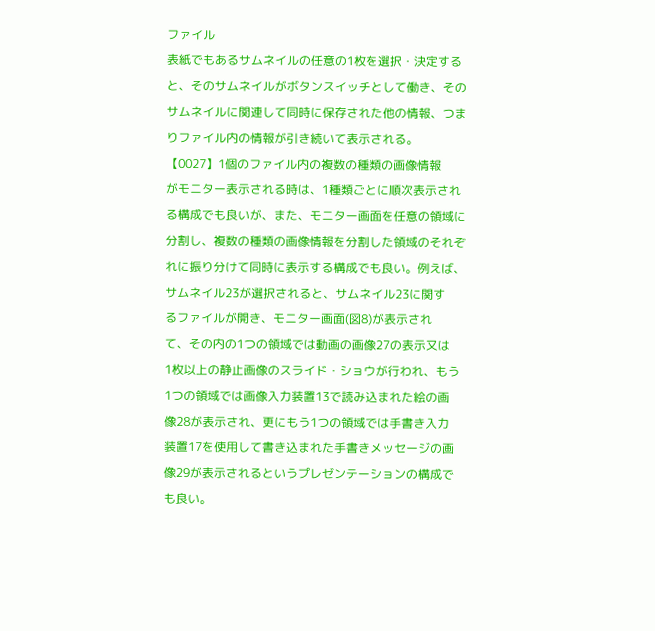ファイル
表紙でもあるサムネイルの任意の1枚を選択・決定する
と、そのサムネイルがボタンスイッチとして働き、その
サムネイルに関連して同時に保存された他の情報、つま
りファイル内の情報が引き続いて表示される。
【0027】1個のファイル内の複数の種類の画像情報
がモニター表示される時は、1種類ごとに順次表示され
る構成でも良いが、また、モニター画面を任意の領域に
分割し、複数の種類の画像情報を分割した領域のそれぞ
れに振り分けて同時に表示する構成でも良い。例えば、
サムネイル23が選択されると、サムネイル23に関す
るファイルが開き、モニター画面(図8)が表示され
て、その内の1つの領域では動画の画像27の表示又は
1枚以上の静止画像のスライド・ショウが行われ、もう
1つの領域では画像入力装置13で読み込まれた絵の画
像28が表示され、更にもう1つの領域では手書き入力
装置17を使用して書き込まれた手書きメッセージの画
像29が表示されるというプレゼンテーションの構成で
も良い。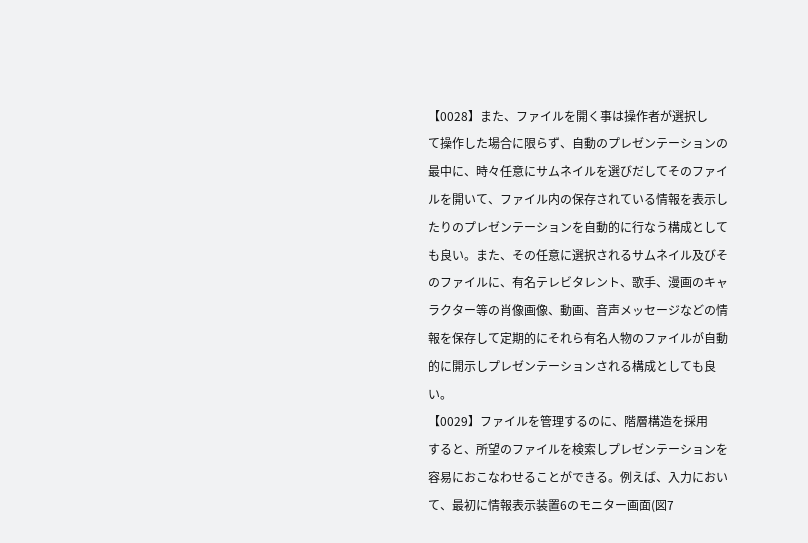【0028】また、ファイルを開く事は操作者が選択し
て操作した場合に限らず、自動のプレゼンテーションの
最中に、時々任意にサムネイルを選びだしてそのファイ
ルを開いて、ファイル内の保存されている情報を表示し
たりのプレゼンテーションを自動的に行なう構成として
も良い。また、その任意に選択されるサムネイル及びそ
のファイルに、有名テレビタレント、歌手、漫画のキャ
ラクター等の肖像画像、動画、音声メッセージなどの情
報を保存して定期的にそれら有名人物のファイルが自動
的に開示しプレゼンテーションされる構成としても良
い。
【0029】ファイルを管理するのに、階層構造を採用
すると、所望のファイルを検索しプレゼンテーションを
容易におこなわせることができる。例えば、入力におい
て、最初に情報表示装置6のモニター画面(図7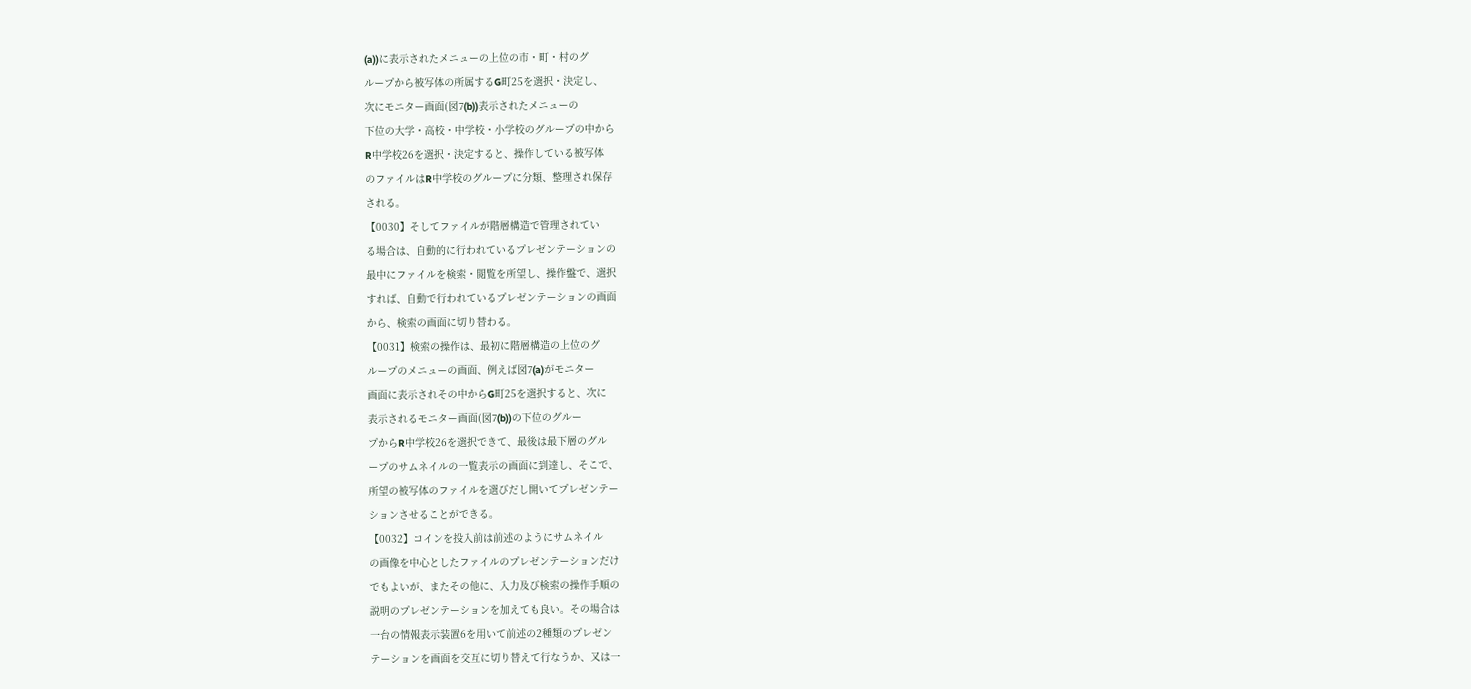(a))に表示されたメニューの上位の市・町・村のグ
ループから被写体の所属するG町25を選択・決定し、
次にモニター画面(図7(b))表示されたメニューの
下位の大学・高校・中学校・小学校のグループの中から
R中学校26を選択・決定すると、操作している被写体
のファイルはR中学校のグループに分類、整理され保存
される。
【0030】そしてファイルが階層構造で管理されてい
る場合は、自動的に行われているプレゼンテーションの
最中にファイルを検索・閲覧を所望し、操作盤で、選択
すれば、自動で行われているプレゼンテーションの画面
から、検索の画面に切り替わる。
【0031】検索の操作は、最初に階層構造の上位のグ
ループのメニューの画面、例えば図7(a)がモニター
画面に表示されその中からG町25を選択すると、次に
表示されるモニター画面(図7(b))の下位のグルー
プからR中学校26を選択できて、最後は最下層のグル
ープのサムネイルの一覧表示の画面に到達し、そこで、
所望の被写体のファイルを選びだし開いてプレゼンテー
ションさせることができる。
【0032】コインを投入前は前述のようにサムネイル
の画像を中心としたファイルのプレゼンテーションだけ
でもよいが、またその他に、入力及び検索の操作手順の
説明のプレゼンテーションを加えても良い。その場合は
一台の情報表示装置6を用いて前述の2種類のプレゼン
テーションを画面を交互に切り替えて行なうか、又は一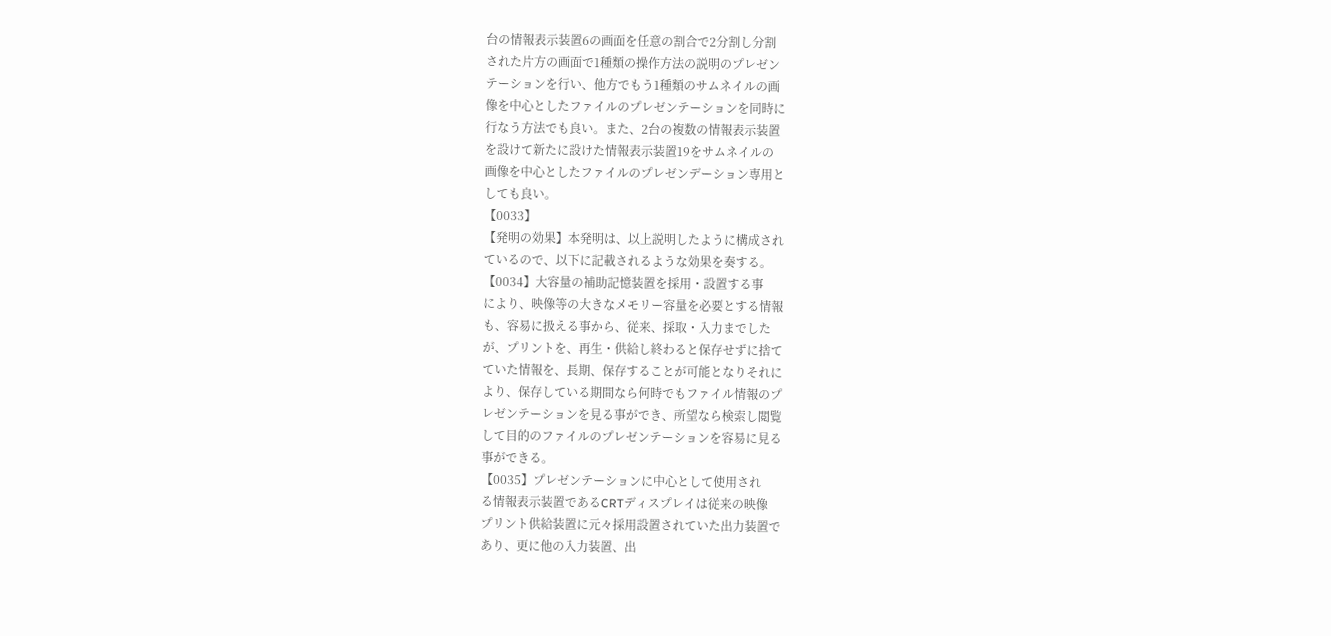台の情報表示装置6の画面を任意の割合で2分割し分割
された片方の画面で1種類の操作方法の説明のプレゼン
テーションを行い、他方でもう1種類のサムネイルの画
像を中心としたファイルのプレゼンテーションを同時に
行なう方法でも良い。また、2台の複数の情報表示装置
を設けて新たに設けた情報表示装置19をサムネイルの
画像を中心としたファイルのプレゼンデーション専用と
しても良い。
【0033】
【発明の効果】本発明は、以上説明したように構成され
ているので、以下に記載されるような効果を奏する。
【0034】大容量の補助記憶装置を採用・設置する事
により、映像等の大きなメモリー容量を必要とする情報
も、容易に扱える事から、従来、採取・入力までした
が、プリントを、再生・供給し終わると保存せずに捨て
ていた情報を、長期、保存することが可能となりそれに
より、保存している期間なら何時でもファイル情報のプ
レゼンテーションを見る事ができ、所望なら検索し閲覧
して目的のファイルのプレゼンテーションを容易に見る
事ができる。
【0035】プレゼンテーションに中心として使用され
る情報表示装置であるCRTディスプレイは従来の映像
プリント供給装置に元々採用設置されていた出力装置で
あり、更に他の入力装置、出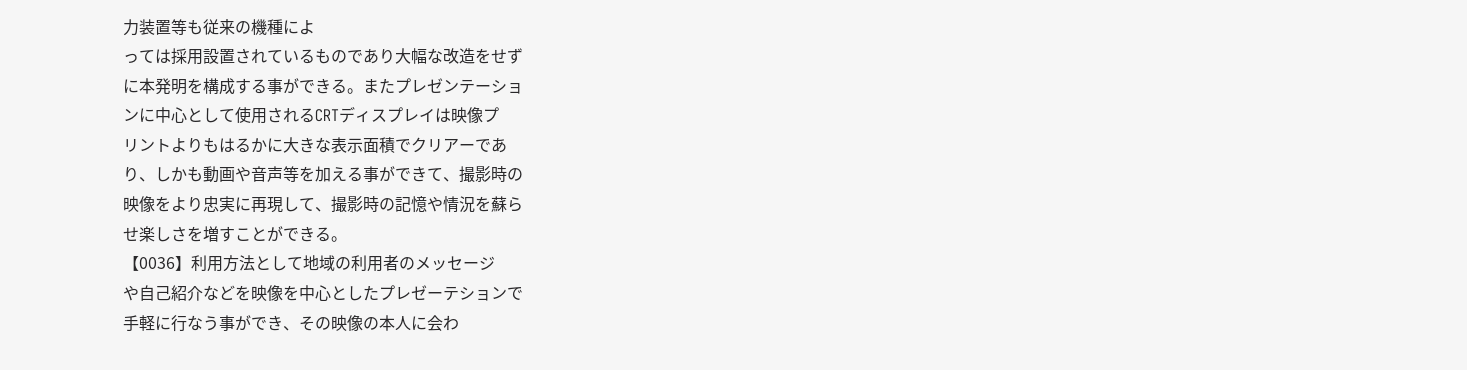力装置等も従来の機種によ
っては採用設置されているものであり大幅な改造をせず
に本発明を構成する事ができる。またプレゼンテーショ
ンに中心として使用されるCRTディスプレイは映像プ
リントよりもはるかに大きな表示面積でクリアーであ
り、しかも動画や音声等を加える事ができて、撮影時の
映像をより忠実に再現して、撮影時の記憶や情況を蘇ら
せ楽しさを増すことができる。
【0036】利用方法として地域の利用者のメッセージ
や自己紹介などを映像を中心としたプレゼーテションで
手軽に行なう事ができ、その映像の本人に会わ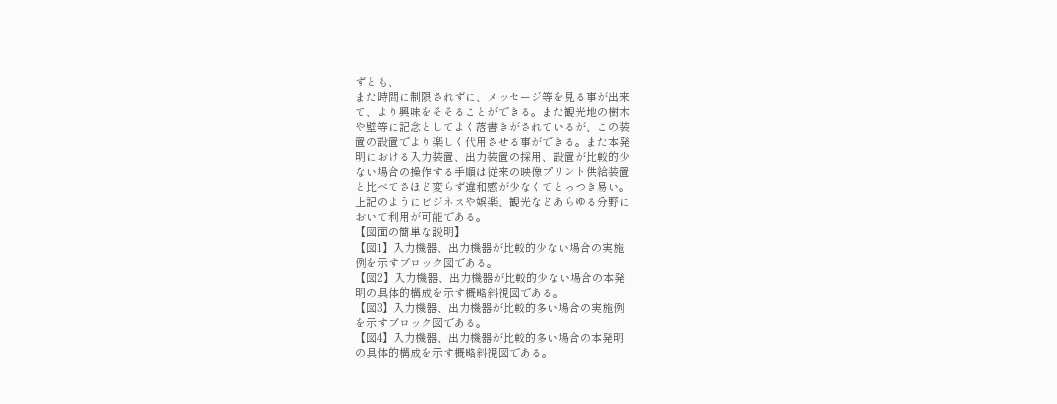ずとも、
また時間に制限されずに、メッセージ等を見る事が出来
て、より興味をそそることができる。また観光地の樹木
や壁等に記念としてよく落書きがされているが、この装
置の設置でより楽しく代用させる事ができる。また本発
明における入力装置、出力装置の採用、設置が比較的少
ない場合の操作する手順は従来の映像プリント供給装置
と比べてさほど変らず違和感が少なくてとっつき易い。
上記のようにビジネスや娯楽、観光などあらゆる分野に
おいて利用が可能である。
【図面の簡単な説明】
【図1】入力機器、出力機器が比較的少ない場合の実施
例を示すブロック図である。
【図2】入力機器、出力機器が比較的少ない場合の本発
明の具体的構成を示す概略斜視図である。
【図3】入力機器、出力機器が比較的多い場合の実施例
を示すブロック図である。
【図4】入力機器、出力機器が比較的多い場合の本発明
の具体的構成を示す概略斜視図である。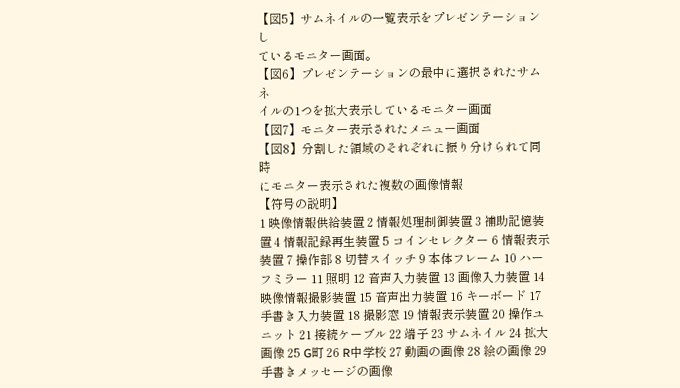【図5】サムネイルの一覧表示をプレゼンテーションし
ているモニター画面。
【図6】プレゼンテーションの最中に選択されたサムネ
イルの1つを拡大表示しているモニター画面
【図7】モニター表示されたメニュー画面
【図8】分割した領域のそれぞれに振り分けられて同時
にモニター表示された複数の画像情報
【符号の説明】
1 映像情報供給装置 2 情報処理制御装置 3 補助記憶装置 4 情報記録再生装置 5 コインセレクター 6 情報表示装置 7 操作部 8 切替スイッチ 9 本体フレーム 10 ハーフミラー 11 照明 12 音声入力装置 13 画像入力装置 14 映像情報撮影装置 15 音声出力装置 16 キーボード 17 手書き入力装置 18 撮影窓 19 情報表示装置 20 操作ユニット 21 接続ケーブル 22 端子 23 サムネイル 24 拡大画像 25 G町 26 R中学校 27 動画の画像 28 絵の画像 29 手書きメッセージの画像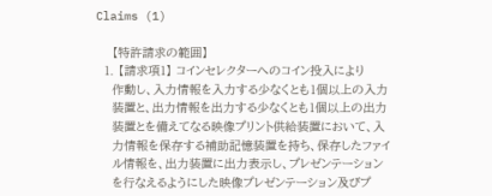Claims (1)

    【特許請求の範囲】
  1. 【請求項1】 コインセレクターへのコイン投入により
    作動し、入力情報を入力する少なくとも1個以上の入力
    装置と、出力情報を出力する少なくとも1個以上の出力
    装置とを備えてなる映像プリント供給装置において、入
    力情報を保存する補助記憶装置を持ち、保存したファイ
    ル情報を、出力装置に出力表示し、プレゼンテーション
    を行なえるようにした映像プレゼンテーション及びプ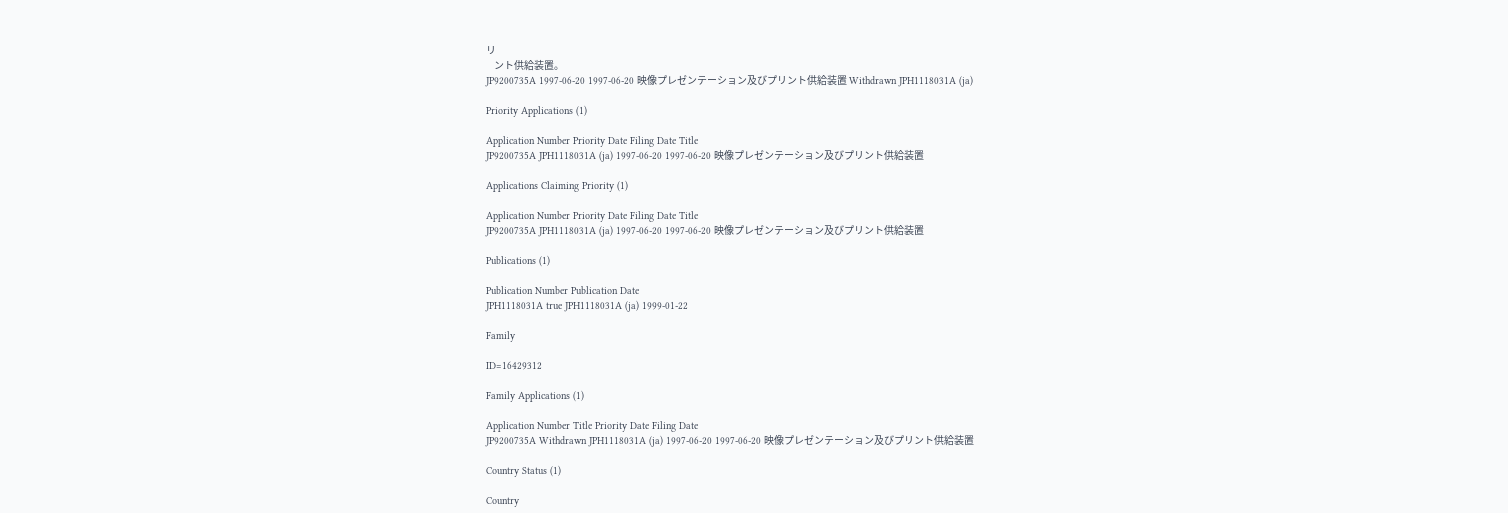リ
    ント供給装置。
JP9200735A 1997-06-20 1997-06-20 映像プレゼンテーション及びプリント供給装置 Withdrawn JPH1118031A (ja)

Priority Applications (1)

Application Number Priority Date Filing Date Title
JP9200735A JPH1118031A (ja) 1997-06-20 1997-06-20 映像プレゼンテーション及びプリント供給装置

Applications Claiming Priority (1)

Application Number Priority Date Filing Date Title
JP9200735A JPH1118031A (ja) 1997-06-20 1997-06-20 映像プレゼンテーション及びプリント供給装置

Publications (1)

Publication Number Publication Date
JPH1118031A true JPH1118031A (ja) 1999-01-22

Family

ID=16429312

Family Applications (1)

Application Number Title Priority Date Filing Date
JP9200735A Withdrawn JPH1118031A (ja) 1997-06-20 1997-06-20 映像プレゼンテーション及びプリント供給装置

Country Status (1)

Country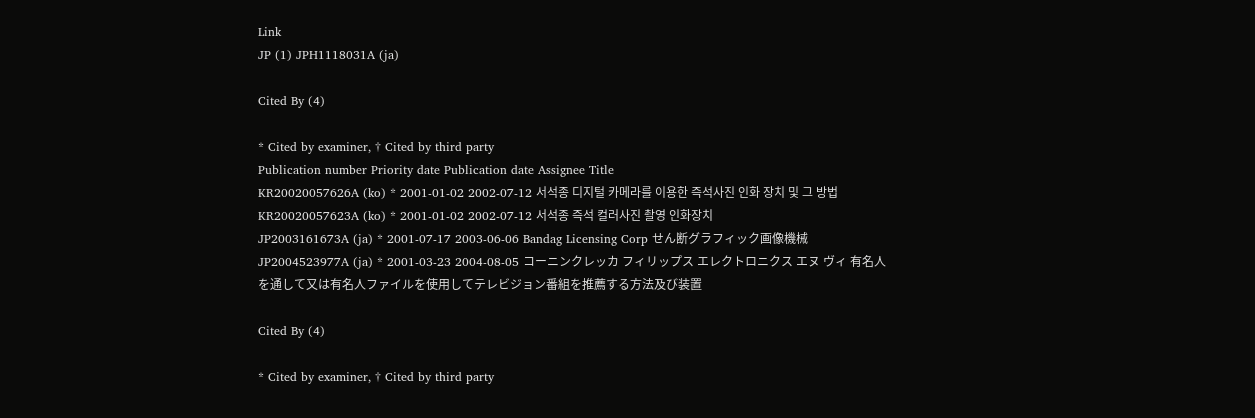Link
JP (1) JPH1118031A (ja)

Cited By (4)

* Cited by examiner, † Cited by third party
Publication number Priority date Publication date Assignee Title
KR20020057626A (ko) * 2001-01-02 2002-07-12 서석종 디지털 카메라를 이용한 즉석사진 인화 장치 및 그 방법
KR20020057623A (ko) * 2001-01-02 2002-07-12 서석종 즉석 컬러사진 촬영 인화장치
JP2003161673A (ja) * 2001-07-17 2003-06-06 Bandag Licensing Corp せん断グラフィック画像機械
JP2004523977A (ja) * 2001-03-23 2004-08-05 コーニンクレッカ フィリップス エレクトロニクス エヌ ヴィ 有名人を通して又は有名人ファイルを使用してテレビジョン番組を推薦する方法及び装置

Cited By (4)

* Cited by examiner, † Cited by third party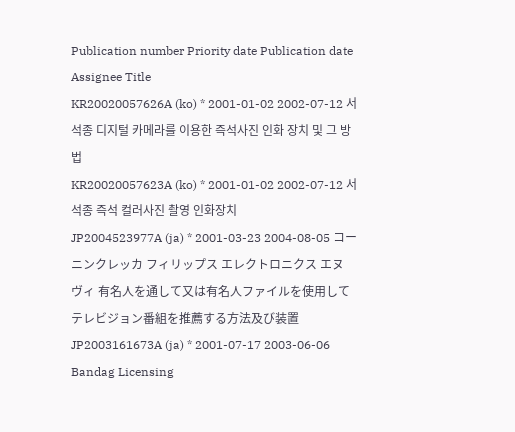Publication number Priority date Publication date Assignee Title
KR20020057626A (ko) * 2001-01-02 2002-07-12 서석종 디지털 카메라를 이용한 즉석사진 인화 장치 및 그 방법
KR20020057623A (ko) * 2001-01-02 2002-07-12 서석종 즉석 컬러사진 촬영 인화장치
JP2004523977A (ja) * 2001-03-23 2004-08-05 コーニンクレッカ フィリップス エレクトロニクス エヌ ヴィ 有名人を通して又は有名人ファイルを使用してテレビジョン番組を推薦する方法及び装置
JP2003161673A (ja) * 2001-07-17 2003-06-06 Bandag Licensing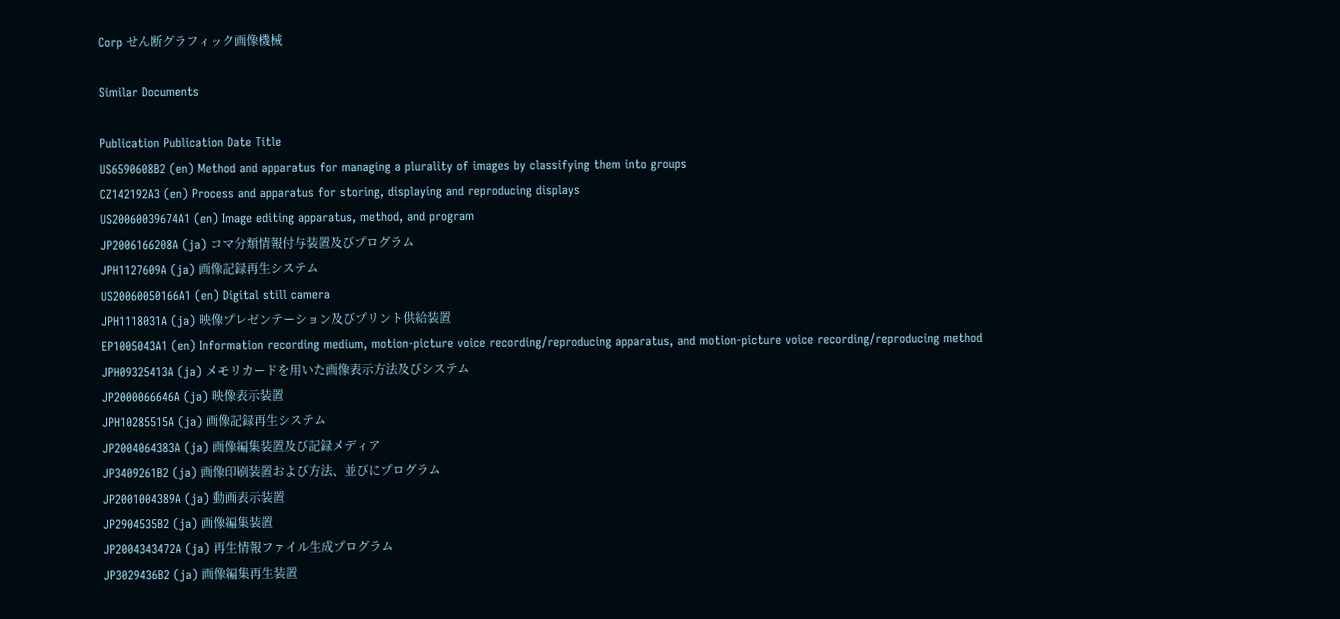Corp せん断グラフィック画像機械

Similar Documents

Publication Publication Date Title
US6590608B2 (en) Method and apparatus for managing a plurality of images by classifying them into groups
CZ142192A3 (en) Process and apparatus for storing, displaying and reproducing displays
US20060039674A1 (en) Image editing apparatus, method, and program
JP2006166208A (ja) コマ分類情報付与装置及びプログラム
JPH1127609A (ja) 画像記録再生システム
US20060050166A1 (en) Digital still camera
JPH1118031A (ja) 映像プレゼンテーション及びプリント供給装置
EP1005043A1 (en) Information recording medium, motion-picture voice recording/reproducing apparatus, and motion-picture voice recording/reproducing method
JPH09325413A (ja) メモリカードを用いた画像表示方法及びシステム
JP2000066646A (ja) 映像表示装置
JPH10285515A (ja) 画像記録再生システム
JP2004064383A (ja) 画像編集装置及び記録メディア
JP3409261B2 (ja) 画像印刷装置および方法、並びにプログラム
JP2001004389A (ja) 動画表示装置
JP2904535B2 (ja) 画像編集装置
JP2004343472A (ja) 再生情報ファイル生成プログラム
JP3029436B2 (ja) 画像編集再生装置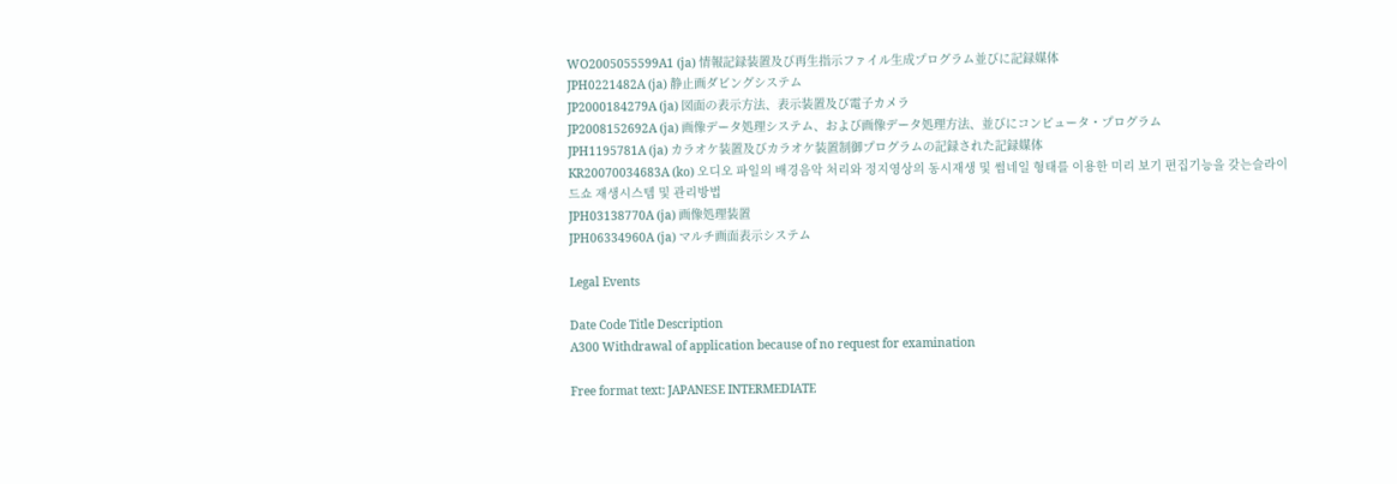WO2005055599A1 (ja) 情報記録装置及び再生指示ファイル生成プログラム並びに記録媒体
JPH0221482A (ja) 静止画ダビングシステム
JP2000184279A (ja) 図面の表示方法、表示装置及び電子カメラ
JP2008152692A (ja) 画像データ処理システム、および画像データ処理方法、並びにコンピュータ・プログラム
JPH1195781A (ja) カラオケ装置及びカラオケ装置制御プログラムの記録された記録媒体
KR20070034683A (ko) 오디오 파일의 배경음악 처리와 정지영상의 동시재생 및 썸네일 형태를 이용한 미리 보기 편집기능을 갖는슬라이드쇼 재생시스템 및 관리방법
JPH03138770A (ja) 画像処理装置
JPH06334960A (ja) マルチ画面表示システム

Legal Events

Date Code Title Description
A300 Withdrawal of application because of no request for examination

Free format text: JAPANESE INTERMEDIATE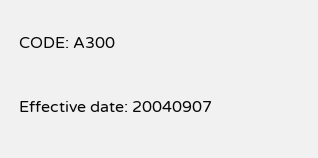CODE: A300

Effective date: 20040907